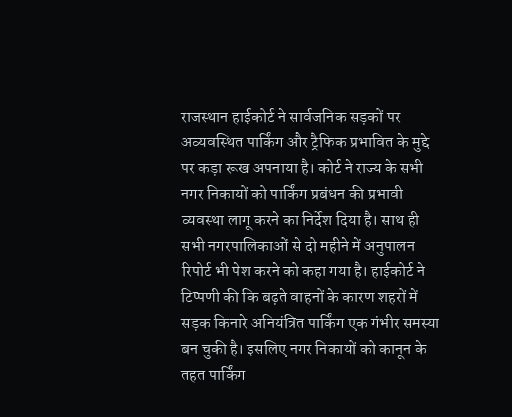राजस्थान हाईकोर्ट ने सार्वजनिक सड़कों पर अव्यवस्थित पार्किंग और ट्रैफिक प्रभावित के मुद्दे पर कड़ा रूख अपनाया है। कोर्ट ने राज्य के सभी नगर निकायों को पार्किंग प्रबंधन की प्रभावी व्यवस्था लागू करने का निर्देश दिया है। साथ ही सभी नगरपालिकाओं से दो महीने में अनुपालन रिपोर्ट भी पेश करने को कहा गया है। हाईकोर्ट ने टिप्पणी की कि बढ़ते वाहनों के कारण शहरों में सड़क किनारे अनियंत्रित पार्किंग एक गंभीर समस्या बन चुकी है। इसलिए नगर निकायों को कानून के तहत पार्किंग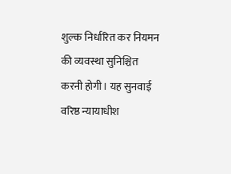शुल्क निर्धारित कर नियमन की व्यवस्था सुनिश्चित करनी होगी। यह सुनवाई वरिष्ठ न्यायाधीश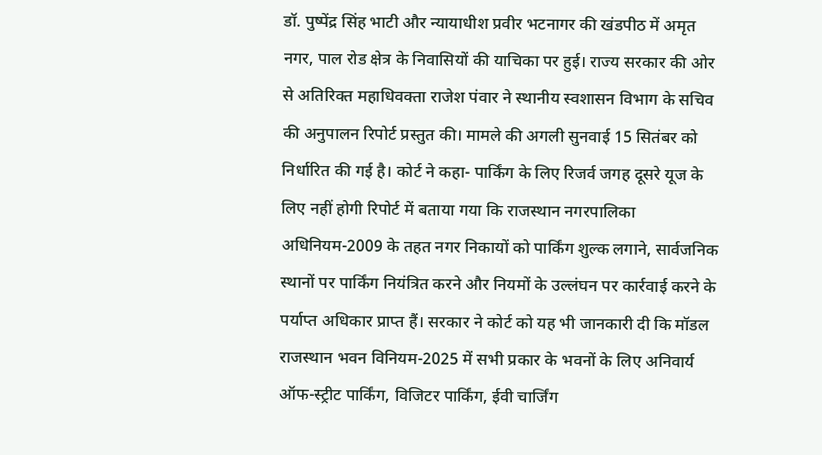डॉ. पुष्पेंद्र सिंह भाटी और न्यायाधीश प्रवीर भटनागर की खंडपीठ में अमृत नगर, पाल रोड क्षेत्र के निवासियों की याचिका पर हुई। राज्य सरकार की ओर से अतिरिक्त महाधिवक्ता राजेश पंवार ने स्थानीय स्वशासन विभाग के सचिव की अनुपालन रिपोर्ट प्रस्तुत की। मामले की अगली सुनवाई 15 सितंबर को निर्धारित की गई है। कोर्ट ने कहा- पार्किंग के लिए रिजर्व जगह दूसरे यूज के लिए नहीं होगी रिपोर्ट में बताया गया कि राजस्थान नगरपालिका अधिनियम-2009 के तहत नगर निकायों को पार्किंग शुल्क लगाने, सार्वजनिक स्थानों पर पार्किंग नियंत्रित करने और नियमों के उल्लंघन पर कार्रवाई करने के पर्याप्त अधिकार प्राप्त हैं। सरकार ने कोर्ट को यह भी जानकारी दी कि मॉडल राजस्थान भवन विनियम-2025 में सभी प्रकार के भवनों के लिए अनिवार्य ऑफ-स्ट्रीट पार्किंग, विजिटर पार्किंग, ईवी चार्जिंग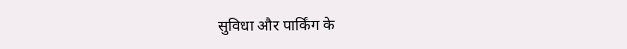सुविधा और पार्किंग के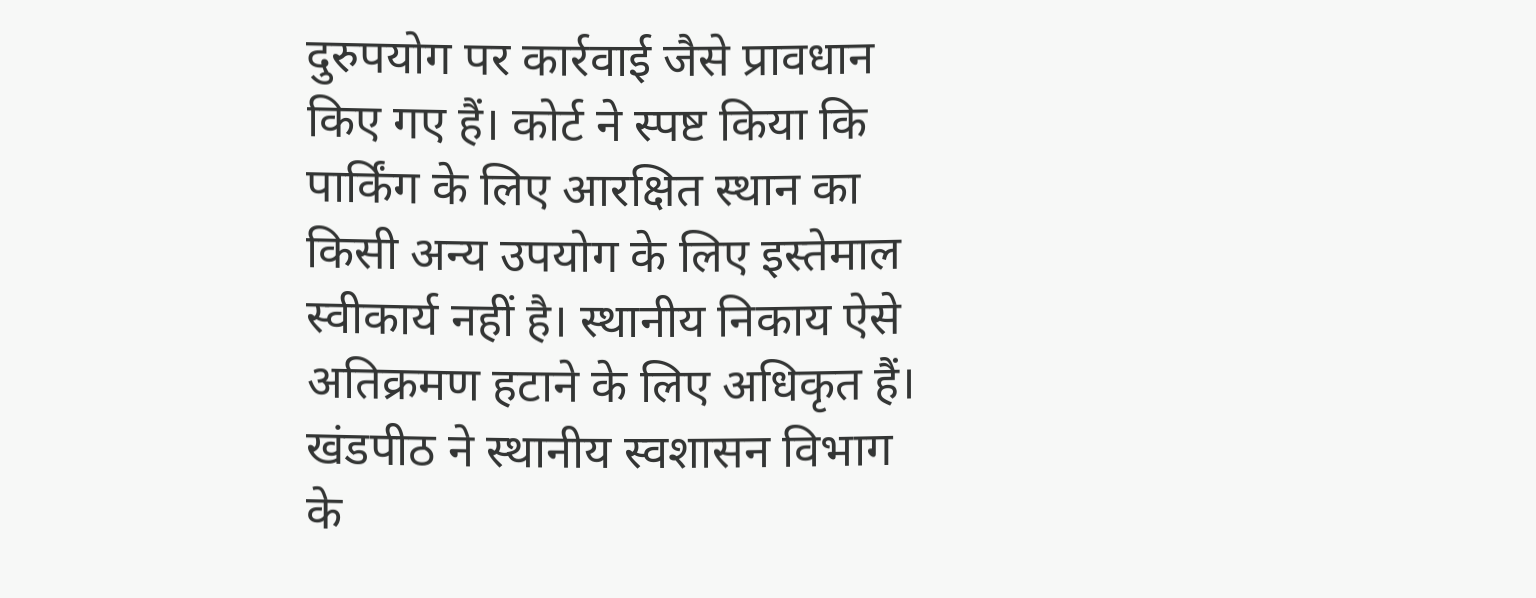दुरुपयोग पर कार्रवाई जैसे प्रावधान किए गए हैं। कोर्ट ने स्पष्ट किया कि पार्किंग के लिए आरक्षित स्थान का किसी अन्य उपयोग के लिए इस्तेमाल स्वीकार्य नहीं है। स्थानीय निकाय ऐसे अतिक्रमण हटाने के लिए अधिकृत हैं। खंडपीठ ने स्थानीय स्वशासन विभाग के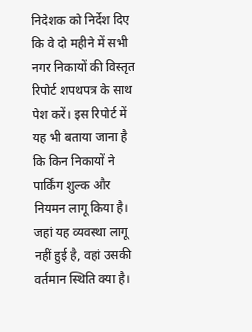निदेशक को निर्देश दिए कि वे दो महीने में सभी नगर निकायों की विस्तृत रिपोर्ट शपथपत्र के साथ पेश करें। इस रिपोर्ट में यह भी बताया जाना है कि किन निकायों ने पार्किंग शुल्क और नियमन लागू किया है। जहां यह व्यवस्था लागू नहीं हुई है, वहां उसकी वर्तमान स्थिति क्या है।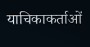याचिकाकर्ताओं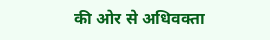की ओर से अधिवक्ता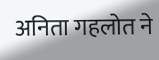अनिता गहलोत ने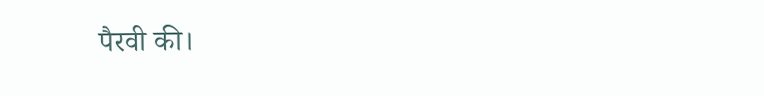पैरवी की।